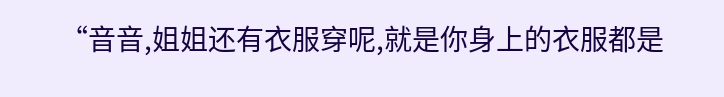“音音,姐姐还有衣服穿呢,就是你身上的衣服都是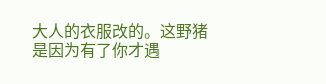大人的衣服改的。这野猪是因为有了你才遇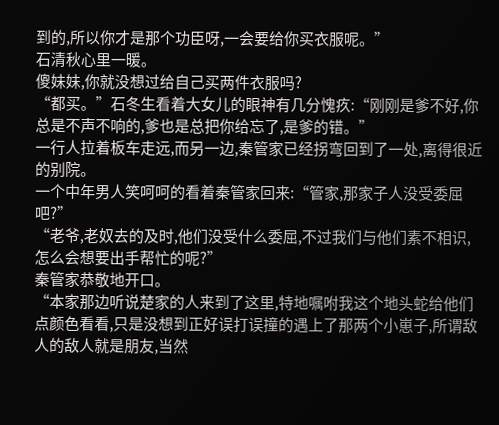到的,所以你才是那个功臣呀,一会要给你买衣服呢。”
石清秋心里一暖。
傻妹妹,你就没想过给自己买两件衣服吗?
“都买。”石冬生看着大女儿的眼神有几分愧疚:“刚刚是爹不好,你总是不声不响的,爹也是总把你给忘了,是爹的错。”
一行人拉着板车走远,而另一边,秦管家已经拐弯回到了一处,离得很近的别院。
一个中年男人笑呵呵的看着秦管家回来:“管家,那家子人没受委屈吧?”
“老爷,老奴去的及时,他们没受什么委屈,不过我们与他们素不相识,怎么会想要出手帮忙的呢?”
秦管家恭敬地开口。
“本家那边听说楚家的人来到了这里,特地嘱咐我这个地头蛇给他们点颜色看看,只是没想到正好误打误撞的遇上了那两个小崽子,所谓敌人的敌人就是朋友,当然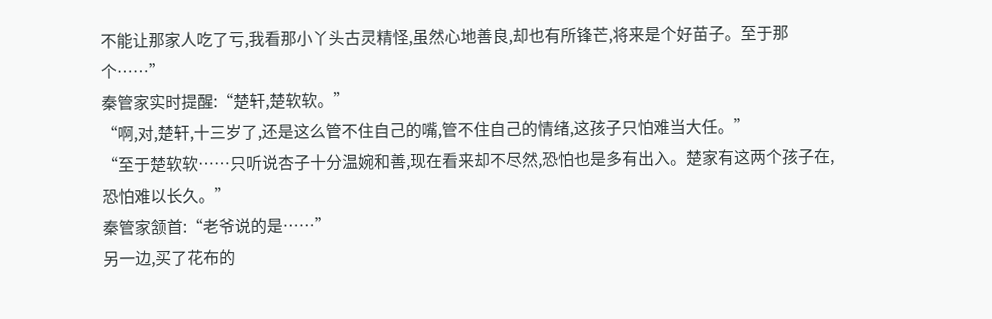不能让那家人吃了亏,我看那小丫头古灵精怪,虽然心地善良,却也有所锋芒,将来是个好苗子。至于那个……”
秦管家实时提醒:“楚轩,楚软软。”
“啊,对,楚轩,十三岁了,还是这么管不住自己的嘴,管不住自己的情绪,这孩子只怕难当大任。”
“至于楚软软……只听说杏子十分温婉和善,现在看来却不尽然,恐怕也是多有出入。楚家有这两个孩子在,恐怕难以长久。”
秦管家颔首:“老爷说的是……”
另一边,买了花布的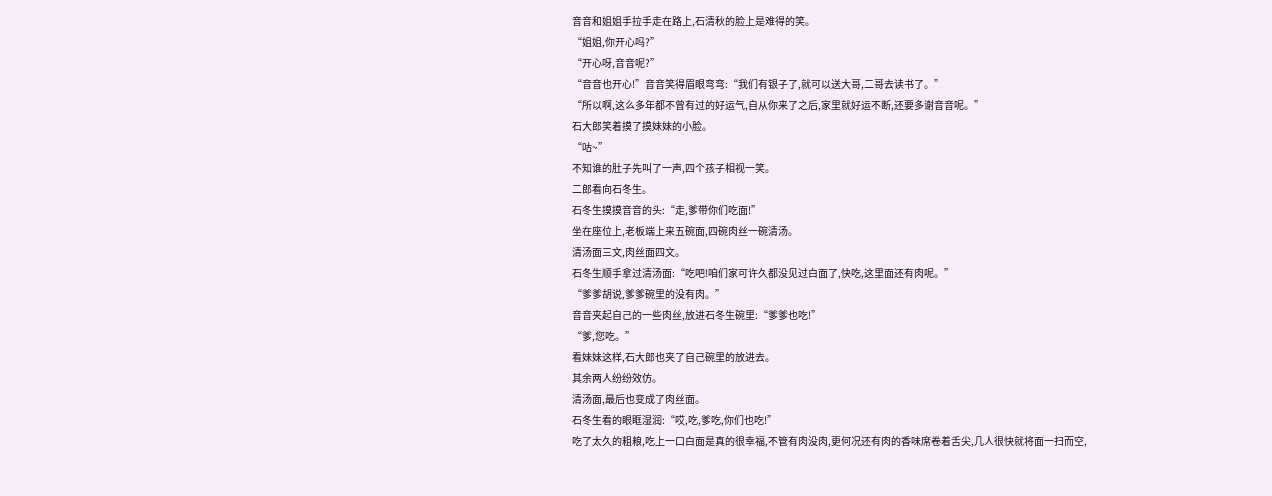音音和姐姐手拉手走在路上,石清秋的脸上是难得的笑。
“姐姐,你开心吗?”
“开心呀,音音呢?”
“音音也开心!”音音笑得眉眼弯弯:“我们有银子了,就可以送大哥,二哥去读书了。”
“所以啊,这么多年都不曾有过的好运气,自从你来了之后,家里就好运不断,还要多谢音音呢。”
石大郎笑着摸了摸妹妹的小脸。
“咕~”
不知谁的肚子先叫了一声,四个孩子相视一笑。
二郎看向石冬生。
石冬生摸摸音音的头:“走,爹带你们吃面!”
坐在座位上,老板端上来五碗面,四碗肉丝一碗清汤。
清汤面三文,肉丝面四文。
石冬生顺手拿过清汤面:“吃吧!咱们家可许久都没见过白面了,快吃,这里面还有肉呢。”
“爹爹胡说,爹爹碗里的没有肉。”
音音夹起自己的一些肉丝,放进石冬生碗里:“爹爹也吃!”
“爹,您吃。”
看妹妹这样,石大郎也夹了自己碗里的放进去。
其余两人纷纷效仿。
清汤面,最后也变成了肉丝面。
石冬生看的眼眶湿润:“哎,吃,爹吃,你们也吃!”
吃了太久的粗粮,吃上一口白面是真的很幸福,不管有肉没肉,更何况还有肉的香味席卷着舌尖,几人很快就将面一扫而空,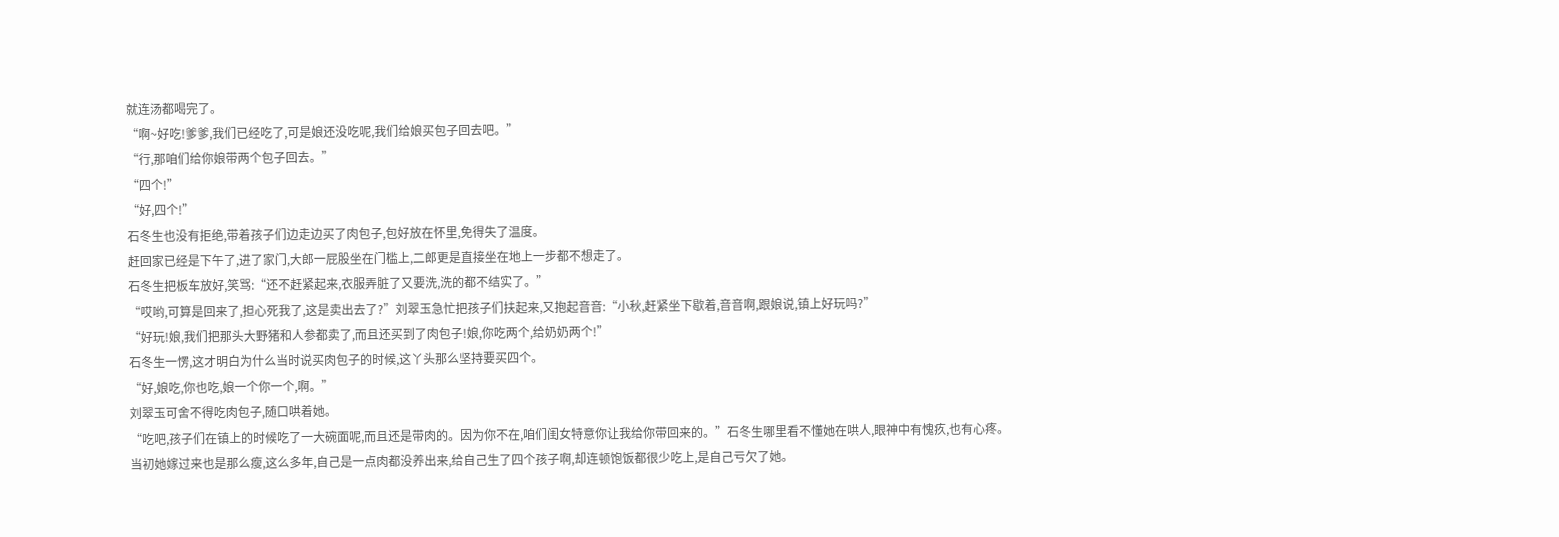就连汤都喝完了。
“啊~好吃!爹爹,我们已经吃了,可是娘还没吃呢,我们给娘买包子回去吧。”
“行,那咱们给你娘带两个包子回去。”
“四个!”
“好,四个!”
石冬生也没有拒绝,带着孩子们边走边买了肉包子,包好放在怀里,免得失了温度。
赶回家已经是下午了,进了家门,大郎一屁股坐在门槛上,二郎更是直接坐在地上一步都不想走了。
石冬生把板车放好,笑骂:“还不赶紧起来,衣服弄脏了又要洗,洗的都不结实了。”
“哎哟,可算是回来了,担心死我了,这是卖出去了?”刘翠玉急忙把孩子们扶起来,又抱起音音:“小秋,赶紧坐下歇着,音音啊,跟娘说,镇上好玩吗?”
“好玩!娘,我们把那头大野猪和人参都卖了,而且还买到了肉包子!娘,你吃两个,给奶奶两个!”
石冬生一愣,这才明白为什么当时说买肉包子的时候,这丫头那么坚持要买四个。
“好,娘吃,你也吃,娘一个你一个,啊。”
刘翠玉可舍不得吃肉包子,随口哄着她。
“吃吧,孩子们在镇上的时候吃了一大碗面呢,而且还是带肉的。因为你不在,咱们闺女特意你让我给你带回来的。”石冬生哪里看不懂她在哄人,眼神中有愧疚,也有心疼。
当初她嫁过来也是那么瘦,这么多年,自己是一点肉都没养出来,给自己生了四个孩子啊,却连顿饱饭都很少吃上,是自己亏欠了她。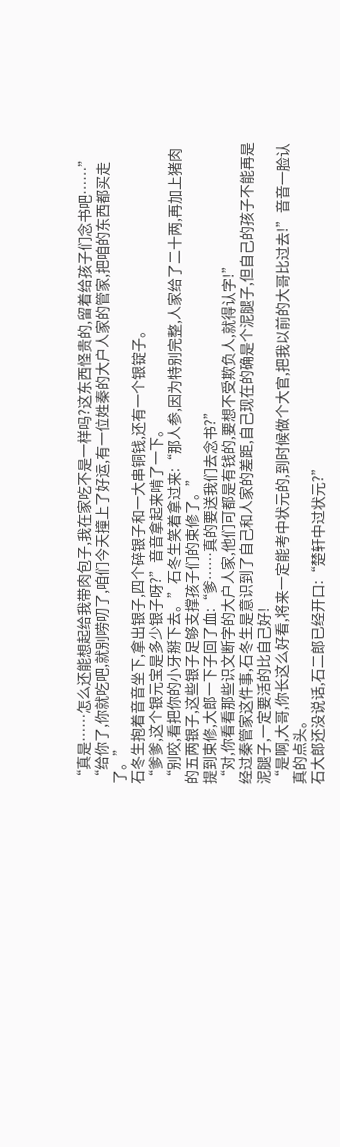“真是……怎么还能想起给我带肉包子,我在家吃不是一样吗?这东西怪贵的,留着给孩子们念书吧……”
“给你了,你就吃吧,就别唠叨了,咱们今天撞上了好运,有一位姓秦的大户人家的管家,把咱的东西都买走了。”
石冬生抱着音音坐下,拿出银子,四个碎银子和一大串铜钱,还有一个银锭子。
“爹爹,这个银元宝是多少银子呀?”音音拿起来啃了一下。
“别咬,看把你的小牙掰下去。”石冬生笑着拿过来:“那人参,因为特别完整,人家给了二十两,再加上猪肉的五两银子,这些银子足够支撑孩子们的束修了。”
提到束修,大郎一下子回了血:“爹……真的要送我们去念书?”
“对,你看看那些识文断字的大户人家,他们可都是有钱的,要想不受欺负人,就得认字!”
经过秦管家这件事,石冬生是意识到了自己和人家的差距,自己现在的确是个泥腿子,但自己的孩子不能再是泥腿子,一定要活的比自己好!
“是啊,大哥,你长这么好看,将来一定能考中状元的,到时候做个大官,把我以前的大哥比过去!”音音一脸认真的点头。
石大郎还没说话,石二郎已经开口:“楚轩中过状元?”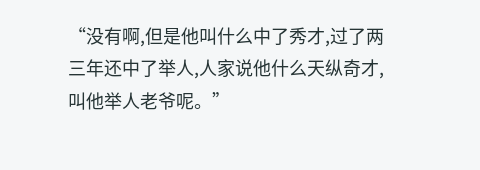“没有啊,但是他叫什么中了秀才,过了两三年还中了举人,人家说他什么天纵奇才,叫他举人老爷呢。”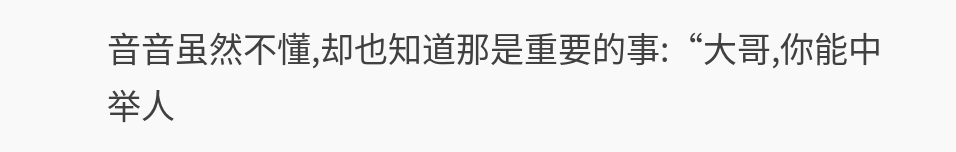音音虽然不懂,却也知道那是重要的事:“大哥,你能中举人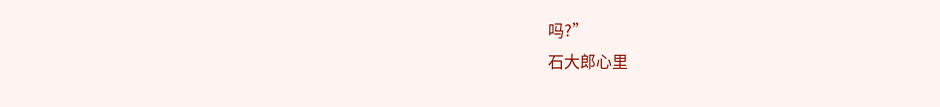吗?”
石大郎心里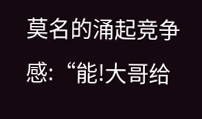莫名的涌起竞争感:“能!大哥给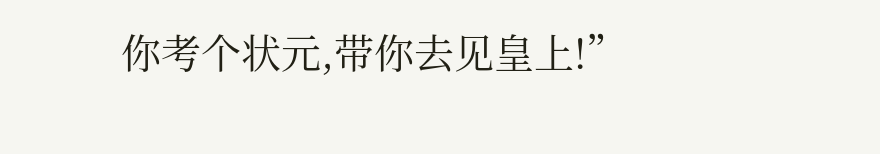你考个状元,带你去见皇上!”